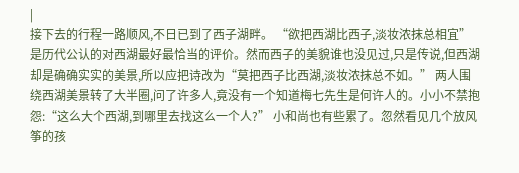|
接下去的行程一路顺风,不日已到了西子湖畔。 “欲把西湖比西子,淡妆浓抹总相宜”是历代公认的对西湖最好最恰当的评价。然而西子的美貌谁也没见过,只是传说,但西湖却是确确实实的美景,所以应把诗改为“莫把西子比西湖,淡妆浓抹总不如。” 两人围绕西湖美景转了大半圈,问了许多人,竟没有一个知道梅七先生是何许人的。小小不禁抱怨:“这么大个西湖,到哪里去找这么一个人?” 小和尚也有些累了。忽然看见几个放风筝的孩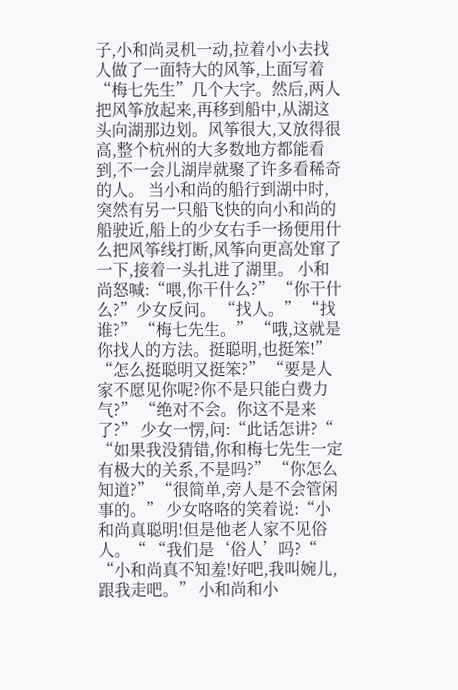子,小和尚灵机一动,拉着小小去找人做了一面特大的风筝,上面写着“梅七先生”几个大字。然后,两人把风筝放起来,再移到船中,从湖这头向湖那边划。风筝很大,又放得很高,整个杭州的大多数地方都能看到,不一会儿湖岸就聚了许多看稀奇的人。 当小和尚的船行到湖中时,突然有另一只船飞快的向小和尚的船驶近,船上的少女右手一扬便用什么把风筝线打断,风筝向更高处窜了一下,接着一头扎进了湖里。 小和尚怒喊:“喂,你干什么?” “你干什么?”少女反问。 “找人。” “找谁?” “梅七先生。” “哦,这就是你找人的方法。挺聪明,也挺笨!” “怎么挺聪明又挺笨?” “要是人家不愿见你呢?你不是只能白费力气?” “绝对不会。你这不是来了?” 少女一愣,问:“此话怎讲?“ “如果我没猜错,你和梅七先生一定有极大的关系,不是吗?” “你怎么知道?” “很简单,旁人是不会管闲事的。” 少女咯咯的笑着说:“小和尚真聪明!但是他老人家不见俗人。“ “我们是‘俗人’吗?“ “小和尚真不知羞!好吧,我叫婉儿,跟我走吧。” 小和尚和小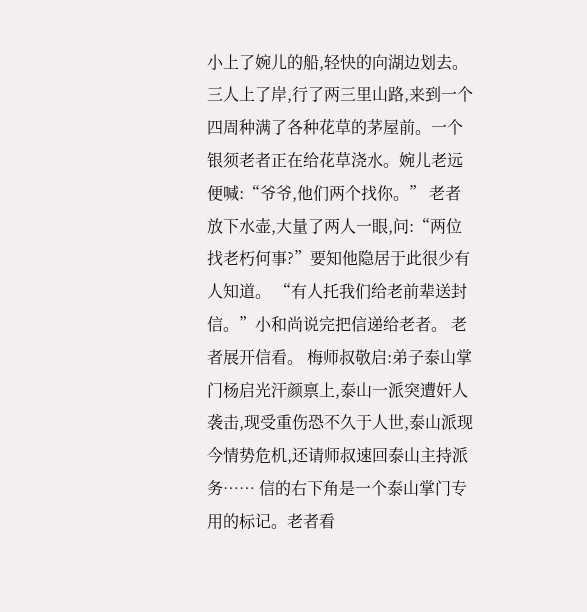小上了婉儿的船,轻快的向湖边划去。三人上了岸,行了两三里山路,来到一个四周种满了各种花草的茅屋前。一个银须老者正在给花草浇水。婉儿老远便喊:“爷爷,他们两个找你。” 老者放下水壶,大量了两人一眼,问:“两位找老朽何事?”要知他隐居于此很少有人知道。 “有人托我们给老前辈送封信。”小和尚说完把信递给老者。 老者展开信看。 梅师叔敬启:弟子泰山掌门杨启光汗颜禀上,泰山一派突遭奸人袭击,现受重伤恐不久于人世,泰山派现今情势危机,还请师叔速回泰山主持派务…… 信的右下角是一个泰山掌门专用的标记。老者看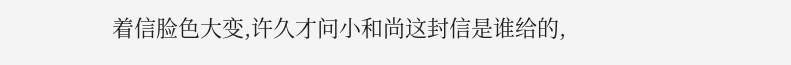着信脸色大变,许久才问小和尚这封信是谁给的,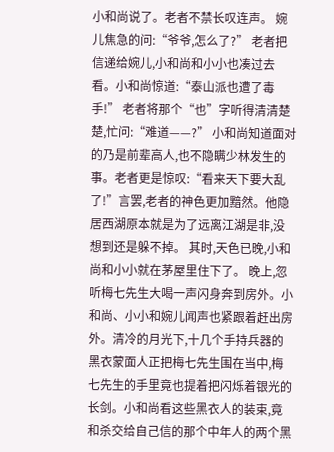小和尚说了。老者不禁长叹连声。 婉儿焦急的问:“爷爷,怎么了?” 老者把信递给婉儿,小和尚和小小也凑过去看。小和尚惊道:“泰山派也遭了毒手!” 老者将那个“也”字听得清清楚楚,忙问:“难道——?” 小和尚知道面对的乃是前辈高人,也不隐瞒少林发生的事。老者更是惊叹:“看来天下要大乱了!”言罢,老者的神色更加黯然。他隐居西湖原本就是为了远离江湖是非,没想到还是躲不掉。 其时,天色已晚,小和尚和小小就在茅屋里住下了。 晚上,忽听梅七先生大喝一声闪身奔到房外。小和尚、小小和婉儿闻声也紧跟着赶出房外。清冷的月光下,十几个手持兵器的黑衣蒙面人正把梅七先生围在当中,梅七先生的手里竟也提着把闪烁着银光的长剑。小和尚看这些黑衣人的装束,竟和杀交给自己信的那个中年人的两个黑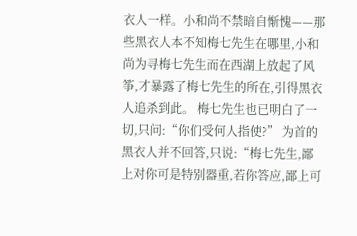衣人一样。小和尚不禁暗自惭愧——那些黑衣人本不知梅七先生在哪里,小和尚为寻梅七先生而在西湖上放起了风筝,才暴露了梅七先生的所在,引得黑衣人追杀到此。 梅七先生也已明白了一切,只问:“你们受何人指使?” 为首的黑衣人并不回答,只说:“梅七先生,鄙上对你可是特别器重,若你答应,鄙上可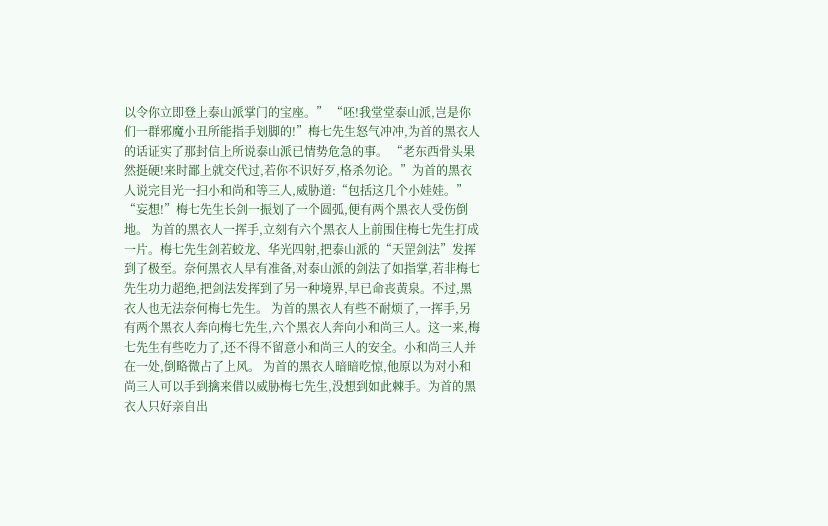以令你立即登上泰山派掌门的宝座。” “呸!我堂堂泰山派,岂是你们一群邪魔小丑所能指手划脚的!”梅七先生怒气冲冲,为首的黑衣人的话证实了那封信上所说泰山派已情势危急的事。 “老东西骨头果然挺硬!来时鄙上就交代过,若你不识好歹,格杀勿论。”为首的黑衣人说完目光一扫小和尚和等三人,威胁道:“包括这几个小娃娃。” “妄想!”梅七先生长剑一振划了一个圆弧,便有两个黑衣人受伤倒地。 为首的黑衣人一挥手,立刻有六个黑衣人上前围住梅七先生打成一片。梅七先生剑若蛟龙、华光四射,把泰山派的“天罡剑法”发挥到了极至。奈何黑衣人早有准备,对泰山派的剑法了如指掌,若非梅七先生功力超绝,把剑法发挥到了另一种境界,早已命丧黄泉。不过,黑衣人也无法奈何梅七先生。 为首的黑衣人有些不耐烦了,一挥手,另有两个黑衣人奔向梅七先生,六个黑衣人奔向小和尚三人。这一来,梅七先生有些吃力了,还不得不留意小和尚三人的安全。小和尚三人并在一处,倒略微占了上风。 为首的黑衣人暗暗吃惊,他原以为对小和尚三人可以手到擒来借以威胁梅七先生,没想到如此棘手。为首的黑衣人只好亲自出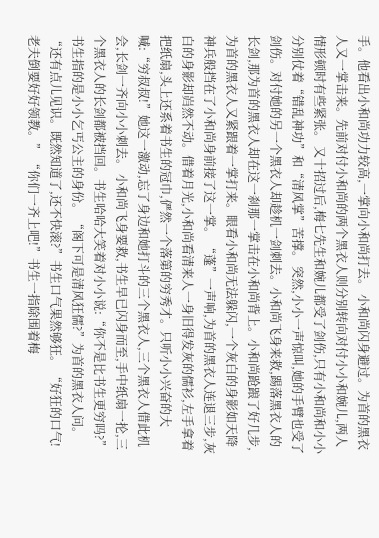手。他看出小和尚功力较高,一掌向小和尚打去。 小和尚闪身避过。为首的黑衣人又一掌击来。先前对付小和尚的两个黑衣人则分别转向对付小小和婉儿,两人情形顿时有些紧张。 又十招过后,梅七先生和婉儿都受了剑伤,只有小和尚和小小分别仗着“错乱神功”和“清风掌”苦撑。 突然,小小一声惊叫,她的手臂也受了剑伤。对付她的另一个黑衣人却趁机一剑刺去。小和尚飞身来救,踢落黑衣人的长剑,那为首的黑衣人却在这一刹那一掌击在小和尚背上。小和尚跄踉了好几步,为首的黑衣人又紧跟着一掌打来。眼看小和尚无法躲闪,一个灰白的身影如天降神兵般挡在了小和尚身前接了这一掌。 “蓬”一声响,为首的黑衣人连退三步,灰白的身影却岿然不动。借着月光,小和尚看清来人一身旧得发灰的儒衫,左手拿着把纸扇,头上还系着书生的冠巾,俨然一个落第的穷秀才。只听小小兴奋的大喊:“穷叔叔!”她这一激动,忘了身边和她打斗的三个黑衣人,三个黑衣人借此机会,长剑一齐向小小刺去。 小和尚飞身要救,书生早已闪身而至,手中纸扇一抡,三个黑衣人的长剑都被挡回。书生哈哈大笑着对小小说:“你不是比书生更穷吗?”书生指的是小小乞丐公主的身份。 “阁下可是清风狂儒?”为首的黑衣人问。 “还有点儿见识。既然知道了,还不快滚?”书生口气果然够狂。 “好狂的口气!老夫倒要好好领教。” “你们一齐上吧!”书生一指除围着梅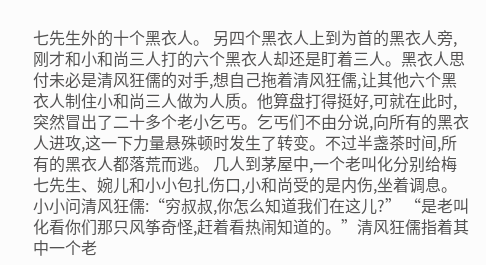七先生外的十个黑衣人。 另四个黑衣人上到为首的黑衣人旁,刚才和小和尚三人打的六个黑衣人却还是盯着三人。黑衣人思付未必是清风狂儒的对手,想自己拖着清风狂儒,让其他六个黑衣人制住小和尚三人做为人质。他算盘打得挺好,可就在此时,突然冒出了二十多个老小乞丐。乞丐们不由分说,向所有的黑衣人进攻,这一下力量悬殊顿时发生了转变。不过半盏茶时间,所有的黑衣人都落荒而逃。 几人到茅屋中,一个老叫化分别给梅七先生、婉儿和小小包扎伤口,小和尚受的是内伤,坐着调息。小小问清风狂儒:“穷叔叔,你怎么知道我们在这儿?” “是老叫化看你们那只风筝奇怪,赶着看热闹知道的。”清风狂儒指着其中一个老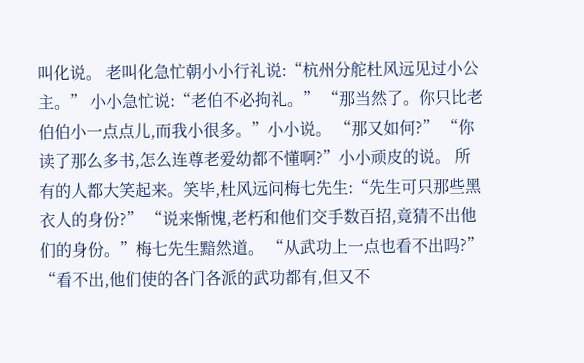叫化说。 老叫化急忙朝小小行礼说:“杭州分舵杜风远见过小公主。” 小小急忙说:“老伯不必拘礼。” “那当然了。你只比老伯伯小一点点儿,而我小很多。”小小说。 “那又如何?” “你读了那么多书,怎么连尊老爱幼都不懂啊?”小小顽皮的说。 所有的人都大笑起来。笑毕,杜风远问梅七先生:“先生可只那些黑衣人的身份?” “说来惭愧,老朽和他们交手数百招,竟猜不出他们的身份。”梅七先生黯然道。 “从武功上一点也看不出吗?” “看不出,他们使的各门各派的武功都有,但又不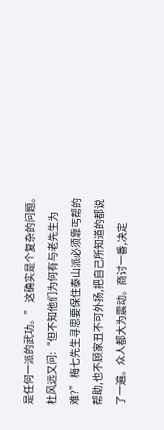是任何一派的武功。” 这确实是个复杂的问题。杜风远又问:“但不知他们为何有与老先生为难?” 梅七先生寻思要保住泰山派必须靠丐帮的帮助,也不顾家丑不可外扬,把自己所知道的都说了一遍。众人都大为震动。商讨一番,决定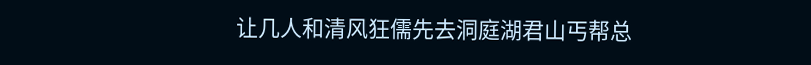让几人和清风狂儒先去洞庭湖君山丐帮总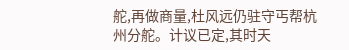舵,再做商量,杜风远仍驻守丐帮杭州分舵。计议已定,其时天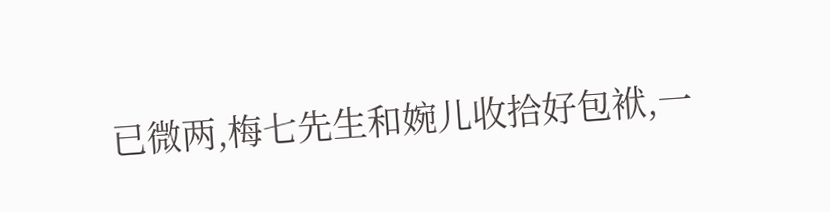已微两,梅七先生和婉儿收拾好包袱,一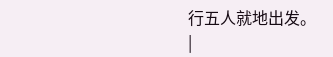行五人就地出发。
|